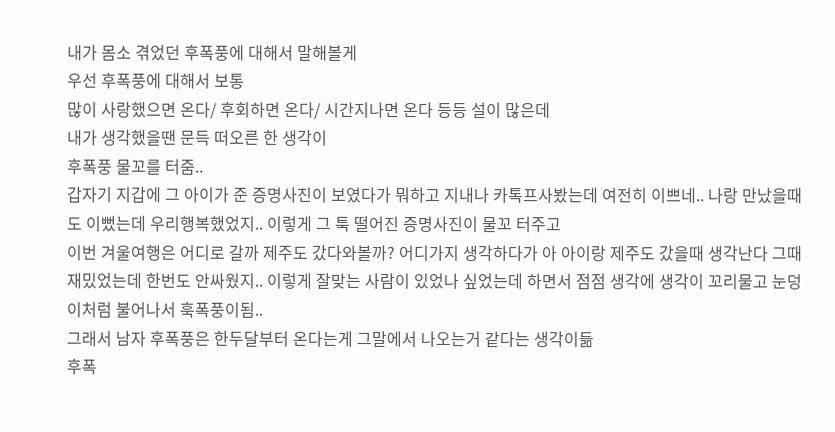내가 몸소 겪었던 후폭풍에 대해서 말해볼게
우선 후폭풍에 대해서 보통
많이 사랑했으면 온다/ 후회하면 온다/ 시간지나면 온다 등등 설이 많은데
내가 생각했을땐 문득 떠오른 한 생각이
후폭풍 물꼬를 터줌..
갑자기 지갑에 그 아이가 준 증명사진이 보였다가 뭐하고 지내나 카톡프사봤는데 여전히 이쁘네.. 나랑 만났을때도 이뻤는데 우리행복했었지.. 이렇게 그 툭 떨어진 증명사진이 물꼬 터주고
이번 겨울여행은 어디로 갈까 제주도 갔다와볼까? 어디가지 생각하다가 아 아이랑 제주도 갔을때 생각난다 그때 재밌었는데 한번도 안싸웠지.. 이렇게 잘맞는 사람이 있었나 싶었는데 하면서 점점 생각에 생각이 꼬리물고 눈덩이처럼 불어나서 훅폭풍이됨..
그래서 남자 후폭풍은 한두달부터 온다는게 그말에서 나오는거 같다는 생각이듦
후폭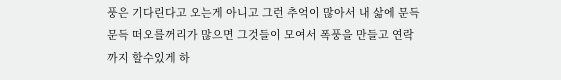풍은 기다린다고 오는게 아니고 그런 추억이 많아서 내 삶에 문득문득 떠오를꺼리가 많으면 그것들이 모여서 폭풍을 만들고 연락까지 할수있게 하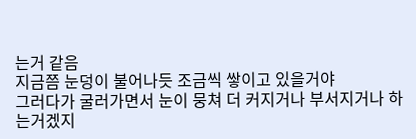는거 같음
지금쯤 눈덩이 불어나듯 조금씩 쌓이고 있을거야
그러다가 굴러가면서 눈이 뭉쳐 더 커지거나 부서지거나 하는거겠지